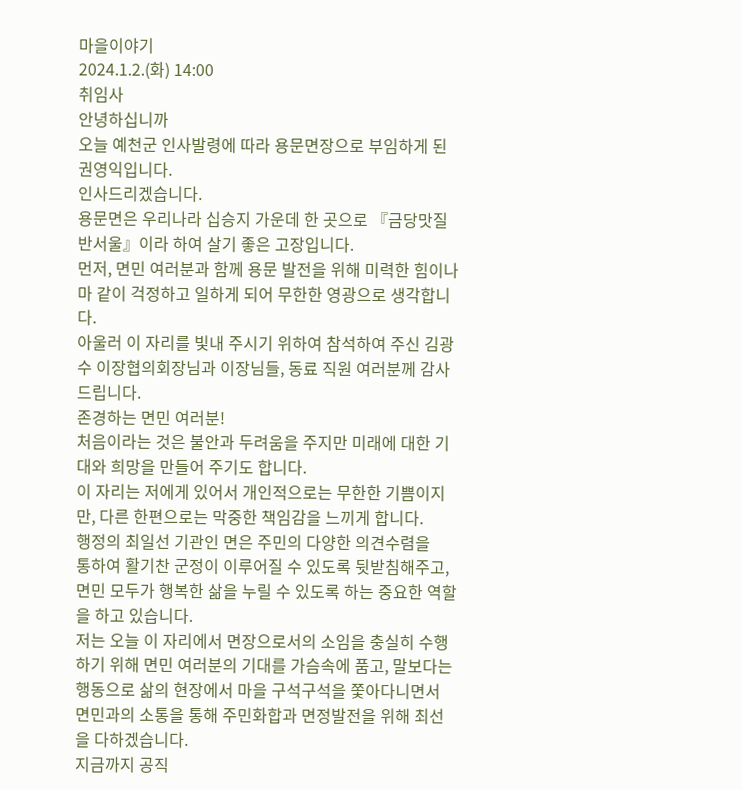마을이야기
2024.1.2.(화) 14:00
취임사
안녕하십니까
오늘 예천군 인사발령에 따라 용문면장으로 부임하게 된 권영익입니다.
인사드리겠습니다.
용문면은 우리나라 십승지 가운데 한 곳으로 『금당맛질 반서울』이라 하여 살기 좋은 고장입니다.
먼저, 면민 여러분과 함께 용문 발전을 위해 미력한 힘이나마 같이 걱정하고 일하게 되어 무한한 영광으로 생각합니다.
아울러 이 자리를 빛내 주시기 위하여 참석하여 주신 김광수 이장협의회장님과 이장님들, 동료 직원 여러분께 감사드립니다.
존경하는 면민 여러분!
처음이라는 것은 불안과 두려움을 주지만 미래에 대한 기대와 희망을 만들어 주기도 합니다.
이 자리는 저에게 있어서 개인적으로는 무한한 기쁨이지만, 다른 한편으로는 막중한 책임감을 느끼게 합니다.
행정의 최일선 기관인 면은 주민의 다양한 의견수렴을
통하여 활기찬 군정이 이루어질 수 있도록 뒷받침해주고, 면민 모두가 행복한 삶을 누릴 수 있도록 하는 중요한 역할을 하고 있습니다.
저는 오늘 이 자리에서 면장으로서의 소임을 충실히 수행하기 위해 면민 여러분의 기대를 가슴속에 품고, 말보다는 행동으로 삶의 현장에서 마을 구석구석을 쫓아다니면서 면민과의 소통을 통해 주민화합과 면정발전을 위해 최선을 다하겠습니다.
지금까지 공직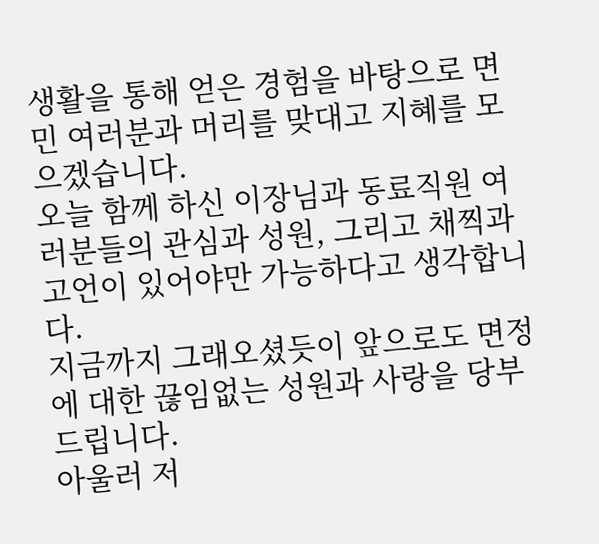생활을 통해 얻은 경험을 바탕으로 면민 여러분과 머리를 맞대고 지혜를 모으겠습니다.
오늘 함께 하신 이장님과 동료직원 여러분들의 관심과 성원, 그리고 채찍과 고언이 있어야만 가능하다고 생각합니다.
지금까지 그래오셨듯이 앞으로도 면정에 대한 끊임없는 성원과 사랑을 당부드립니다.
아울러 저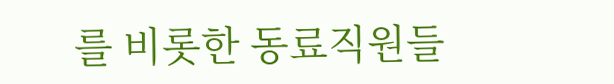를 비롯한 동료직원들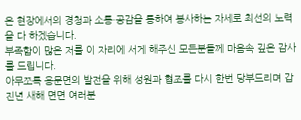은 현장에서의 경청과 소통·공감을 통하여 봉사하는 자세로 최선의 노력을 다 하겠습니다.
부족함이 많은 저를 이 자리에 서게 해주신 모든분들께 마음속 깊은 감사를 드립니다.
아무쪼록 용문면의 발전을 위해 성원과 협조를 다시 한번 당부드리며 갑진년 새해 면면 여러분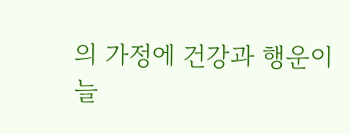의 가정에 건강과 행운이 늘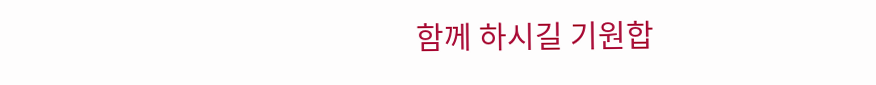함께 하시길 기원합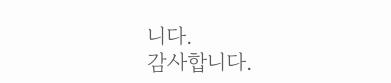니다.
감사합니다.